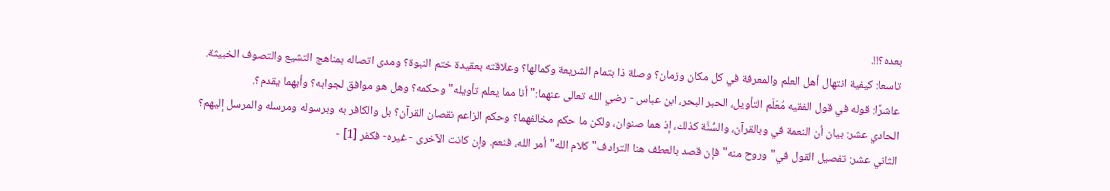بعده؟!!.
تاسعا: كيفية انتهال أهل العلم والمعرفة في كل مكان وزمان؟ وصلة ذا بتمام الشريعة وكمالها؟ وعلاقته بعقيدة ختم النبوة؟ ومدى اتصاله بمناهج التشيع والتصوف الخبيثة.
عاشرًا: قوله في قول الفقيه مُعَلَم التأويل، الحبر البحر، ابن عباس - رضي الله تعالى عنهما:"أنا مما يعلم تأويله"وحكمه؟ وهل هو موافق لجوابه؟ وأيهما يقدم؟.
الحادي عشر: بيان أن النعمة في وبالقرآن، والسُّنَّة كذلك، إذ هما صنوان، ولكن ما حكم مخالفهما؟ وحكم الزاعم نقصان القرآن؟ بل والكافر به وبرسوله ومرسله والمرسل إليهم؟
الثاني عشر: تفصيل القول في"وروح منه"فإن قصد بالعطف هنا الترادف"كلام الله"أمر الله، فنعم. وإن كانت الآخرى - غيره- فكفر [1] -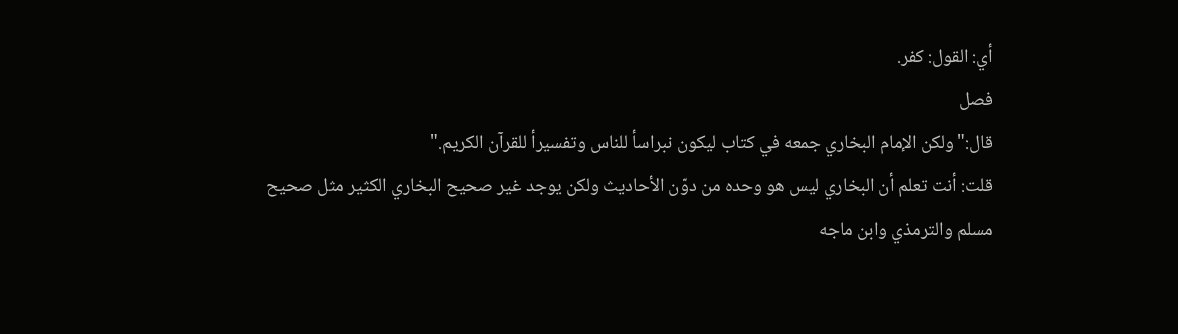أي: القول: كفر.
فصل
قال:"ولكن الإمام البخاري جمعه في كتاب ليكون نبراسأ للناس وتفسيرأ للقرآن الكريم."
قلت: أنت تعلم أن البخاري ليس هو وحده من دوّن الأحاديث ولكن يوجد غير صحيح البخاري الكثير مثل صحيح مسلم والترمذي وابن ماجه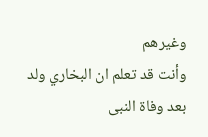وغيرهم
وأنت قد تعلم ان البخاري ولد بعد وفاة النبى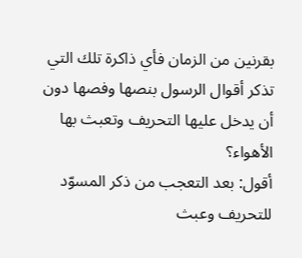بقرنين من الزمان فأي ذاكرة تلك التي تذكر أقوال الرسول بنصها وفصها دون أن يدخل عليها التحريف وتعبث بها الأهواء؟
أقول: بعد التعجب من ذكر المسوّد للتحريف وعبث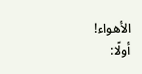الأهواء!
أولًا: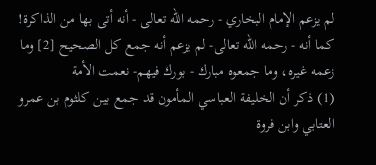لم يزعم الإمام البخاري - رحمه الله تعالى - أنه أتى بها من الذاكرة!
كما أنه - رحمه الله تعالى- لم يزعم أنه جمع كل الصحيح [2] وما زعمه غيره، وما جمعوه مبارك - بورك فيهم- نعمت الأمة
(1) ذكر أن الخليفة العباسي المأمون قد جمع بين كلثوم بن عمرو العتابي وابن فروة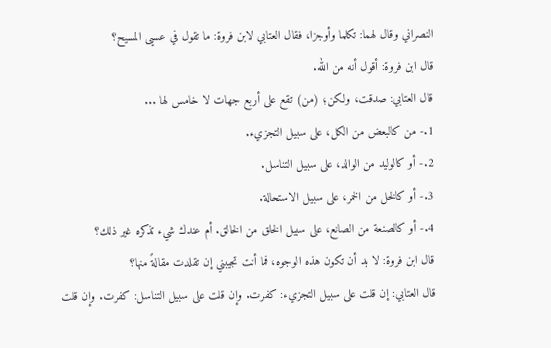النصراني وقال لهما: تكلما وأوجزا، فقال العتابي لابن فروة: ما تقول في عسيى المسيح؟
قال ابن فروة: أقول أنه من الله.
قال العتابي: صدقت، ولكن؛ (من) تقع على أربع جهات لا خامس لها ...
1.- من كالبعض من الكل، على سبيل التجزيء.
2.- أو كالوليد من الوالد، على سبيل التناسل.
3.- أو كالخل من الخمر، على سبيل الاستحالة.
4.- أو كالصنعة من الصانع، على سبيل الخلق من الخالق. أم عندك شيء تذكره غير ذلك؟
قال ابن فروة: لا بد أن تكون هذه الوجوه، فما أنت تجيبني إن تقلدت مقالةً منها؟
قال العتابي: إن قلت على سبيل التجزيء: كفرت. وإن قلت على سبيل التناسل: كفرت. وإن قلت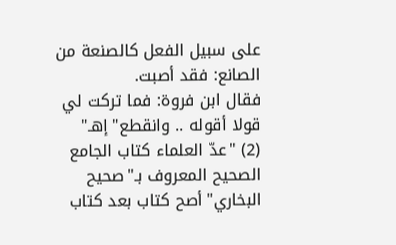على سبيل الفعل كالصنعة من الصانع: فقد أصبت.
فقال ابن فروة: فما تركت لي قولا أقوله .. وانقطع"إهـ"
(2) "عدّ العلماء كتاب الجامع الصحيح المعروف بـ"صحيح البخاري"أصح كتاب بعد كتاب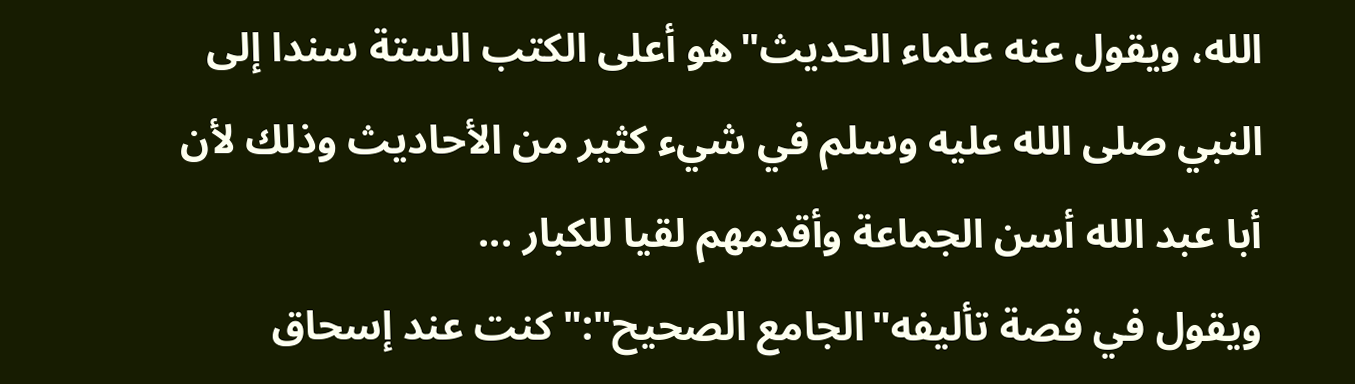الله، ويقول عنه علماء الحديث"هو أعلى الكتب الستة سندا إلى النبي صلى الله عليه وسلم في شيء كثير من الأحاديث وذلك لأن أبا عبد الله أسن الجماعة وأقدمهم لقيا للكبار ...
ويقول في قصة تأليفه"الجامع الصحيح":"كنت عند إسحاق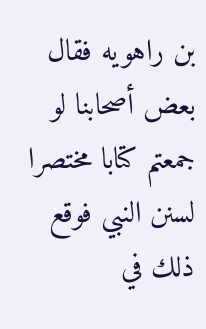بن راهويه فقال بعض أصحابنا لو جمعتم كتابا مختصرا لسنن النبي فوقع ذلك في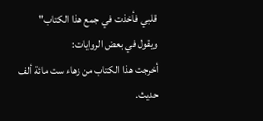قلبي فأخذت في جمع هذا الكتاب"
ويقول في بعض الروايات:
أخرجت هذا الكتاب من زهاء ست مائة ألف حديث.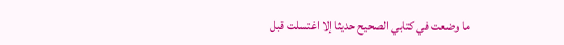ما وضعت في كتابي الصحيح حديثا إلا اغتسلت قبل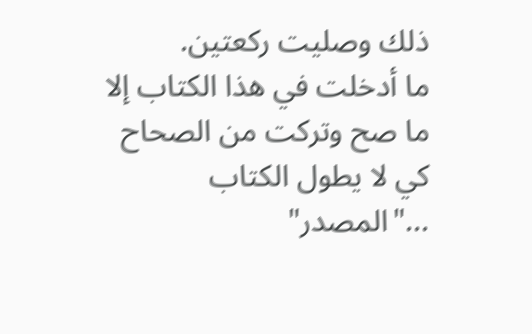ذلك وصليت ركعتين.
ما أدخلت في هذا الكتاب إلا ما صح وتركت من الصحاح كي لا يطول الكتاب ..."المصدر"